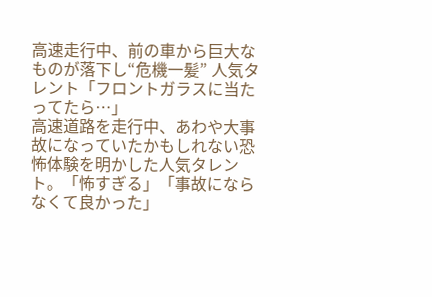高速走行中、前の車から巨大なものが落下し“危機一髪” 人気タレント「フロントガラスに当たってたら…」
高速道路を走行中、あわや大事故になっていたかもしれない恐怖体験を明かした人気タレント。「怖すぎる」「事故にならなくて良かった」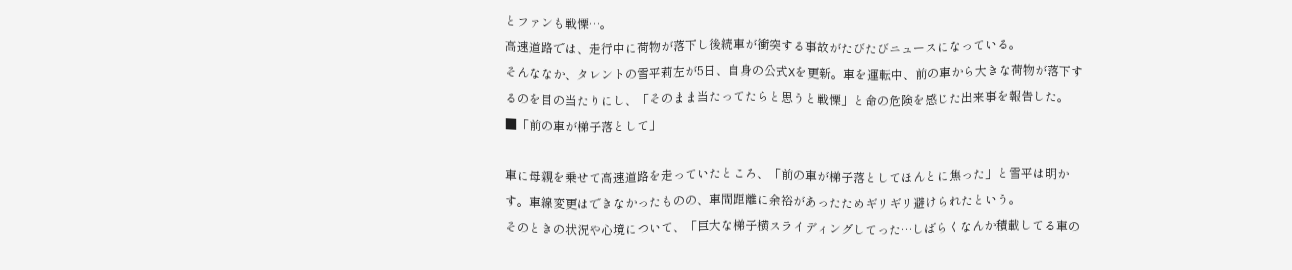とファンも戦慄…。
高速道路では、走行中に荷物が落下し後続車が衝突する事故がたびたびニュースになっている。
そんななか、タレントの雪平莉左が5日、自身の公式Xを更新。車を運転中、前の車から大きな荷物が落下するのを目の当たりにし、「そのまま当たってたらと思うと戦慄」と命の危険を感じた出来事を報告した。
■「前の車が梯子落として」

車に母親を乗せて高速道路を走っていたところ、「前の車が梯子落としてほんとに焦った」と雪平は明かす。車線変更はできなかったものの、車間距離に余裕があったためギリギリ避けられたという。
そのときの状況や心境について、「巨大な梯子横スライディングしてった…しばらくなんか積載してる車の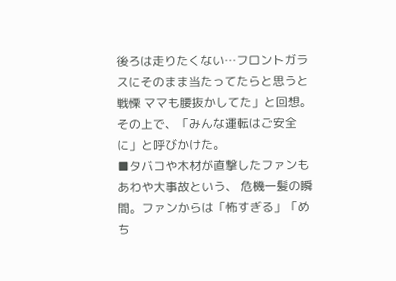後ろは走りたくない…フロントガラスにそのまま当たってたらと思うと戦慄 ママも腰抜かしてた」と回想。その上で、「みんな運転はご安全に」と呼びかけた。
■タバコや木材が直撃したファンも
あわや大事故という、 危機一髪の瞬間。ファンからは「怖すぎる」「めち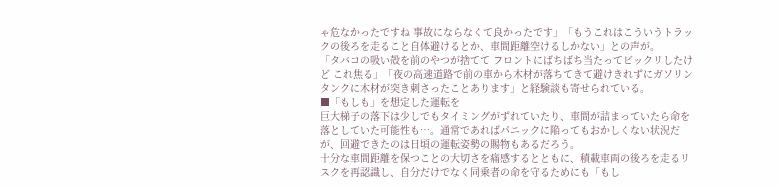ゃ危なかったですね 事故にならなくて良かったです」「もうこれはこういうトラックの後ろを走ること自体避けるとか、車間距離空けるしかない」との声が。
「タバコの吸い殻を前のやつが捨てて フロントにばちばち当たってビックリしたけど これ焦る」「夜の高速道路で前の車から木材が落ちてきて避けきれずにガソリンタンクに木材が突き刺さったことあります」と経験談も寄せられている。
■「もしも」を想定した運転を
巨大梯子の落下は少しでもタイミングがずれていたり、車間が詰まっていたら命を落としていた可能性も…。通常であればパニックに陥ってもおかしくない状況だが、回避できたのは日頃の運転姿勢の賜物もあるだろう。
十分な車間距離を保つことの大切さを痛感するとともに、積載車両の後ろを走るリスクを再認識し、自分だけでなく同乗者の命を守るためにも「もし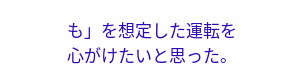も」を想定した運転を心がけたいと思った。